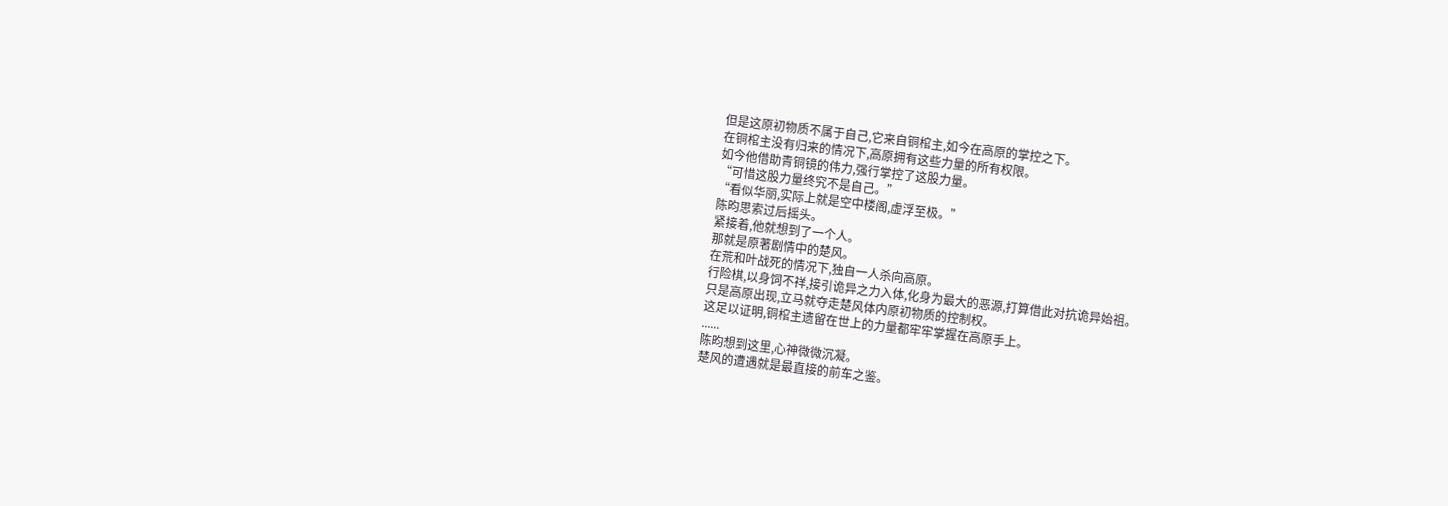但是这原初物质不属于自己,它来自铜棺主,如今在高原的掌控之下。
在铜棺主没有归来的情况下,高原拥有这些力量的所有权限。
如今他借助青铜镜的伟力,强行掌控了这股力量。
“可惜这股力量终究不是自己。”
“看似华丽,实际上就是空中楼阁,虚浮至极。”
陈昀思索过后摇头。
紧接着,他就想到了一个人。
那就是原著剧情中的楚风。
在荒和叶战死的情况下,独自一人杀向高原。
行险棋,以身饲不祥,接引诡异之力入体,化身为最大的恶源,打算借此对抗诡异始祖。
只是高原出现,立马就夺走楚风体内原初物质的控制权。
这足以证明,铜棺主遗留在世上的力量都牢牢掌握在高原手上。
......
陈昀想到这里,心神微微沉凝。
楚风的遭遇就是最直接的前车之鉴。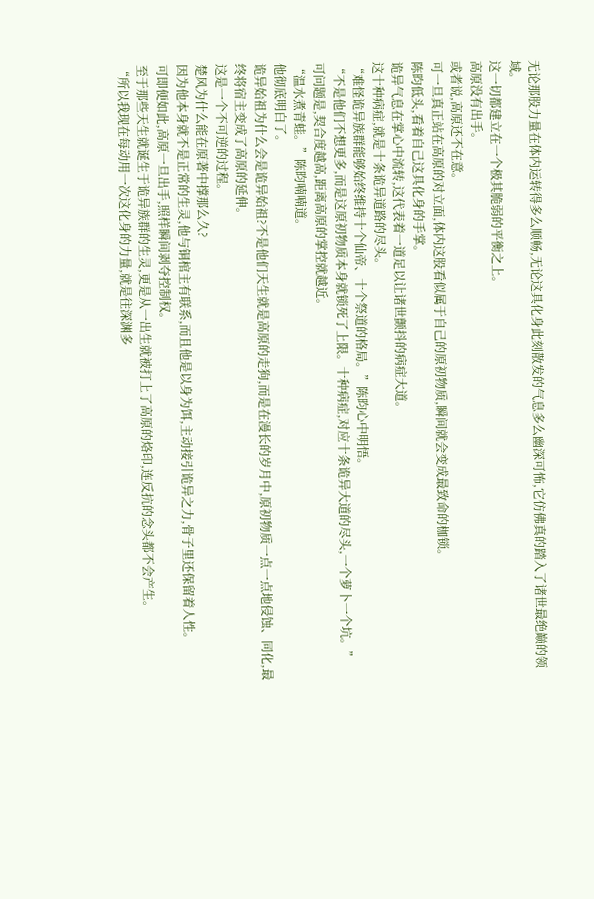无论那股力量在体内运转得多么顺畅,无论这具化身此刻散发的气息多么幽深可怖,它仿佛真的踏入了诸世最绝巅的领域。
这一切都建立在一个极其脆弱的平衡之上。
高原没有出手。
或者说,高原还不在意。
可一旦真正站在高原的对立面,体内这股看似属于自己的原初物质,瞬间就会变成最致命的枷锁。
陈昀低头,看着自己这具化身的手掌。
诡异气息在掌心中流转,这代表着一道足以让诸世颤抖的病症大道。
这十种病症,就是十条诡异道路的尽头。
“难怪诡异族群能够始终维持十个仙帝、十个祭道的格局。”陈昀心中明悟。
“不是他们不想更多,而是这原初物质本身就锁死了上限。十种病症,对应十条诡异大道的尽头,一个萝卜一个坑。”
可问题是,契合度越高,距离高原的掌控就越近。
“温水煮青蛙。”陈昀喃喃道。
他彻底明白了。
诡异始祖为什么会是诡异始祖?不是他们天生就是高原的走狗,而是在漫长的岁月中,原初物质一点一点地侵蚀、同化,最终将宿主变成了高原的延伸。
这是一个不可逆的过程。
楚风为什么能在原著中撑那么久?
因为他本身就不是正常的生灵,他与铜棺主有联系,而且他是以身为饵,主动接引诡异之力,骨子里还保留着人性。
可即便如此,高原一旦出手,照样瞬间剥夺控制权。
至于那些天生就诞生于诡异族群的生灵,更是从一出生就被打上了高原的烙印,连反抗的念头都不会产生。
“所以我现在每动用一次这化身的力量,就是往深渊多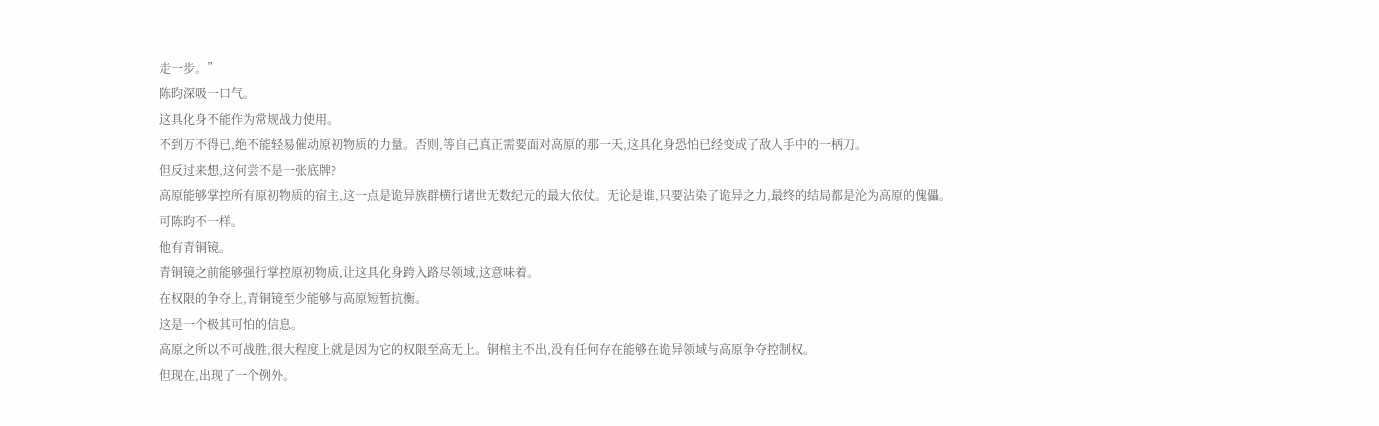走一步。”
陈昀深吸一口气。
这具化身不能作为常规战力使用。
不到万不得已,绝不能轻易催动原初物质的力量。否则,等自己真正需要面对高原的那一天,这具化身恐怕已经变成了敌人手中的一柄刀。
但反过来想,这何尝不是一张底牌?
高原能够掌控所有原初物质的宿主,这一点是诡异族群横行诸世无数纪元的最大依仗。无论是谁,只要沾染了诡异之力,最终的结局都是沦为高原的傀儡。
可陈昀不一样。
他有青铜镜。
青铜镜之前能够强行掌控原初物质,让这具化身跨入路尽领域,这意味着。
在权限的争夺上,青铜镜至少能够与高原短暂抗衡。
这是一个极其可怕的信息。
高原之所以不可战胜,很大程度上就是因为它的权限至高无上。铜棺主不出,没有任何存在能够在诡异领域与高原争夺控制权。
但现在,出现了一个例外。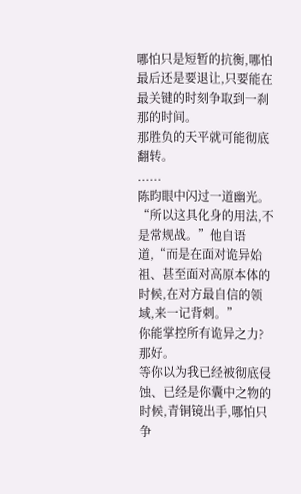哪怕只是短暂的抗衡,哪怕最后还是要退让,只要能在最关键的时刻争取到一刹那的时间。
那胜负的天平就可能彻底翻转。
......
陈昀眼中闪过一道幽光。
“所以这具化身的用法,不是常规战。”他自语道,“而是在面对诡异始祖、甚至面对高原本体的时候,在对方最自信的领域,来一记背刺。”
你能掌控所有诡异之力?
那好。
等你以为我已经被彻底侵蚀、已经是你囊中之物的时候,青铜镜出手,哪怕只争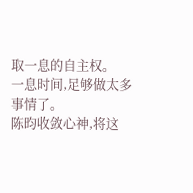取一息的自主权。
一息时间,足够做太多事情了。
陈昀收敛心神,将这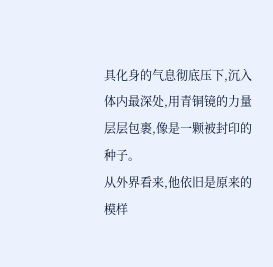具化身的气息彻底压下,沉入体内最深处,用青铜镜的力量层层包裹,像是一颗被封印的种子。
从外界看来,他依旧是原来的模样